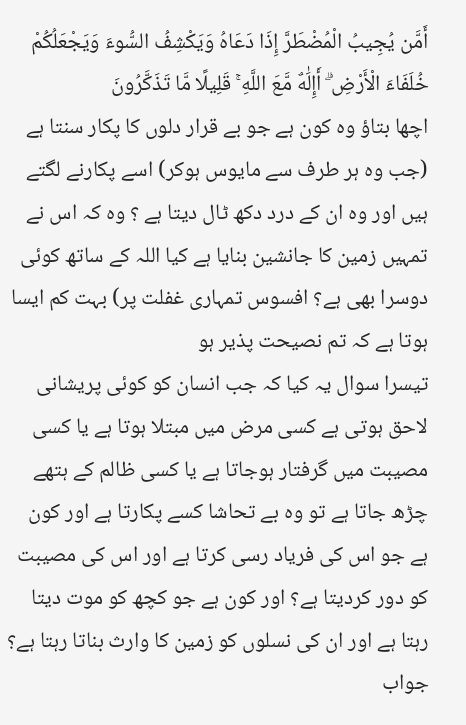أَمَّن يُجِيبُ الْمُضْطَرَّ إِذَا دَعَاهُ وَيَكْشِفُ السُّوءَ وَيَجْعَلُكُمْ خُلَفَاءَ الْأَرْضِ ۗ أَإِلَٰهٌ مَّعَ اللَّهِ ۚ قَلِيلًا مَّا تَذَكَّرُونَ
اچھا بتاؤ وہ کون ہے جو بے قرار دلوں کا پکار سنتا ہے (جب وہ ہر طرف سے مایوس ہوکر) اسے پکارنے لگتے ہیں اور وہ ان کے درد دکھ ٹال دیتا ہے ؟ وہ کہ اس نے تمہیں زمین کا جانشین بنایا ہے کیا اللہ کے ساتھ کوئی دوسرا بھی ہے؟ افسوس تمہاری غفلت پر) بہت کم ایسا ہوتا ہے کہ تم نصیحت پذیر ہو
تیسرا سوال یہ کیا کہ جب انسان کو کوئی پریشانی لاحق ہوتی ہے کسی مرض میں مبتلا ہوتا ہے یا کسی مصیبت میں گرفتار ہوجاتا ہے یا کسی ظالم کے ہتھے چڑھ جاتا ہے تو وہ بے تحاشا کسے پکارتا ہے اور کون ہے جو اس کی فریاد رسی کرتا ہے اور اس کی مصیبت کو دور کردیتا ہے؟ اور کون ہے جو کچھ کو موت دیتا رہتا ہے اور ان کی نسلوں کو زمین کا وارث بناتا رہتا ہے؟ جواب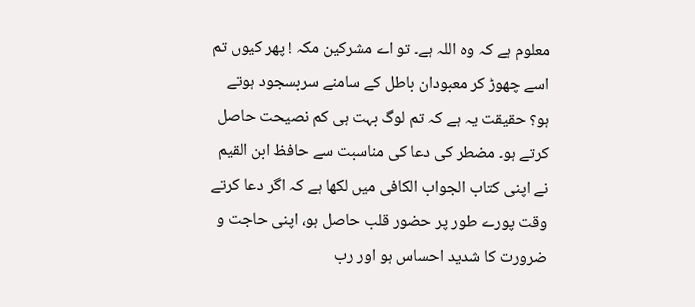معلوم ہے کہ وہ اللہ ہے۔ تو اے مشرکین مکہ ! پھر کیوں تم اسے چھوڑ کر معبودان باطل کے سامنے سربسجود ہوتے ہو؟ حقیقت یہ ہے کہ تم لوگ بہت ہی کم نصیحت حاصل کرتے ہو۔ مضطر کی دعا کی مناسبت سے حافظ ابن القیم نے اپنی کتاب الجواب الکافی میں لکھا ہے کہ اگر دعا کرتے وقت پورے طور پر حضور قلب حاصل ہو، اپنی حاجت و ضرورت کا شدید احساس ہو اور رب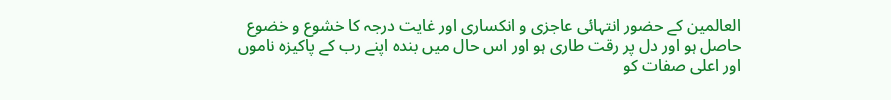العالمین کے حضور انتہائی عاجزی و انکساری اور غایت درجہ کا خشوع و خضوع حاصل ہو اور دل پر رقت طاری ہو اور اس حال میں بندہ اپنے رب کے پاکیزہ ناموں اور اعلی صفات کو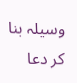وسیلہ بنا کر دعا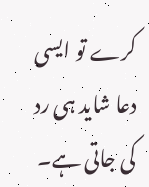کرے تو ایسی دعا شاید ہی رد کی جاتی ہے۔